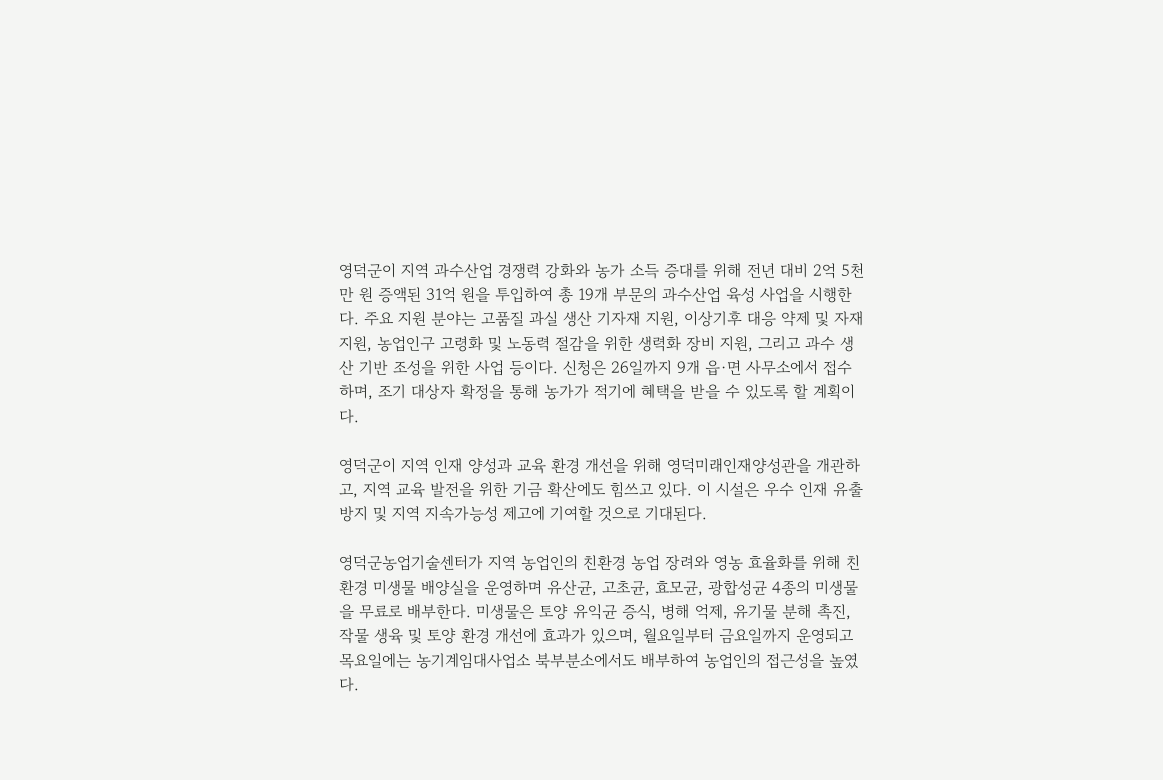영덕군이 지역 과수산업 경쟁력 강화와 농가 소득 증대를 위해 전년 대비 2억 5천만 원 증액된 31억 원을 투입하여 총 19개 부문의 과수산업 육성 사업을 시행한다. 주요 지원 분야는 고품질 과실 생산 기자재 지원, 이상기후 대응 약제 및 자재 지원, 농업인구 고령화 및 노동력 절감을 위한 생력화 장비 지원, 그리고 과수 생산 기반 조성을 위한 사업 등이다. 신청은 26일까지 9개 읍·면 사무소에서 접수하며, 조기 대상자 확정을 통해 농가가 적기에 혜택을 받을 수 있도록 할 계획이다.

영덕군이 지역 인재 양성과 교육 환경 개선을 위해 영덕미래인재양성관을 개관하고, 지역 교육 발전을 위한 기금 확산에도 힘쓰고 있다. 이 시설은 우수 인재 유출 방지 및 지역 지속가능성 제고에 기여할 것으로 기대된다.

영덕군농업기술센터가 지역 농업인의 친환경 농업 장려와 영농 효율화를 위해 친환경 미생물 배양실을 운영하며 유산균, 고초균, 효모균, 광합성균 4종의 미생물을 무료로 배부한다. 미생물은 토양 유익균 증식, 병해 억제, 유기물 분해 촉진, 작물 생육 및 토양 환경 개선에 효과가 있으며, 월요일부터 금요일까지 운영되고 목요일에는 농기계임대사업소 북부분소에서도 배부하여 농업인의 접근성을 높였다.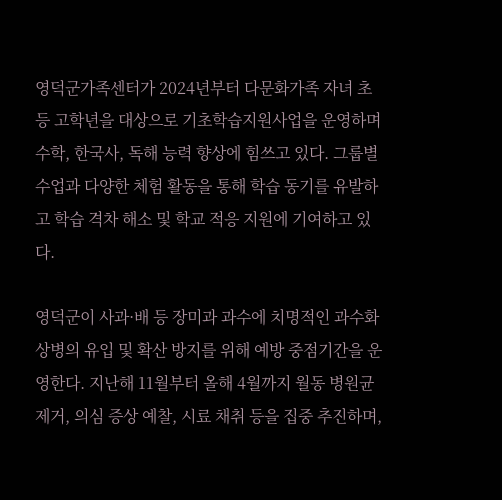영덕군가족센터가 2024년부터 다문화가족 자녀 초등 고학년을 대상으로 기초학습지원사업을 운영하며 수학, 한국사, 독해 능력 향상에 힘쓰고 있다. 그룹별 수업과 다양한 체험 활동을 통해 학습 동기를 유발하고 학습 격차 해소 및 학교 적응 지원에 기여하고 있다.

영덕군이 사과·배 등 장미과 과수에 치명적인 과수화상병의 유입 및 확산 방지를 위해 예방 중점기간을 운영한다. 지난해 11월부터 올해 4월까지 월동 병원균 제거, 의심 증상 예찰, 시료 채취 등을 집중 추진하며,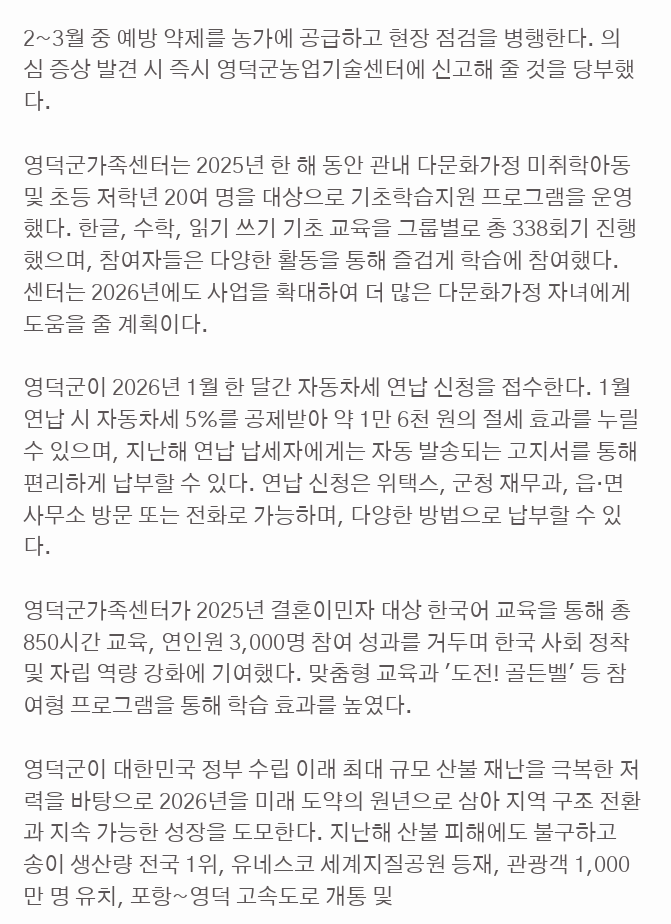2~3월 중 예방 약제를 농가에 공급하고 현장 점검을 병행한다. 의심 증상 발견 시 즉시 영덕군농업기술센터에 신고해 줄 것을 당부했다.

영덕군가족센터는 2025년 한 해 동안 관내 다문화가정 미취학아동 및 초등 저학년 20여 명을 대상으로 기초학습지원 프로그램을 운영했다. 한글, 수학, 읽기 쓰기 기초 교육을 그룹별로 총 338회기 진행했으며, 참여자들은 다양한 활동을 통해 즐겁게 학습에 참여했다. 센터는 2026년에도 사업을 확대하여 더 많은 다문화가정 자녀에게 도움을 줄 계획이다.

영덕군이 2026년 1월 한 달간 자동차세 연납 신청을 접수한다. 1월 연납 시 자동차세 5%를 공제받아 약 1만 6천 원의 절세 효과를 누릴 수 있으며, 지난해 연납 납세자에게는 자동 발송되는 고지서를 통해 편리하게 납부할 수 있다. 연납 신청은 위택스, 군청 재무과, 읍·면사무소 방문 또는 전화로 가능하며, 다양한 방법으로 납부할 수 있다.

영덕군가족센터가 2025년 결혼이민자 대상 한국어 교육을 통해 총 850시간 교육, 연인원 3,000명 참여 성과를 거두며 한국 사회 정착 및 자립 역량 강화에 기여했다. 맞춤형 교육과 '도전! 골든벨' 등 참여형 프로그램을 통해 학습 효과를 높였다.

영덕군이 대한민국 정부 수립 이래 최대 규모 산불 재난을 극복한 저력을 바탕으로 2026년을 미래 도약의 원년으로 삼아 지역 구조 전환과 지속 가능한 성장을 도모한다. 지난해 산불 피해에도 불구하고 송이 생산량 전국 1위, 유네스코 세계지질공원 등재, 관광객 1,000만 명 유치, 포항~영덕 고속도로 개통 및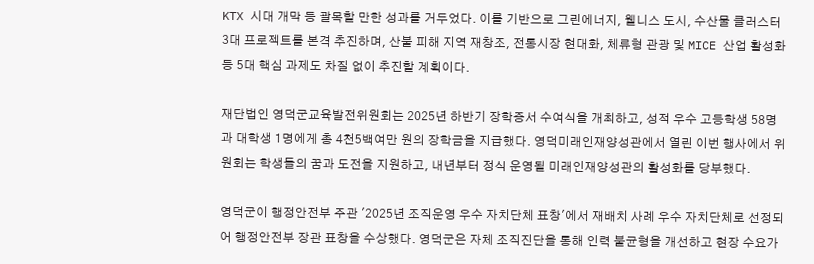KTX 시대 개막 등 괄목할 만한 성과를 거두었다. 이를 기반으로 그린에너지, 웰니스 도시, 수산물 클러스터 3대 프로젝트를 본격 추진하며, 산불 피해 지역 재창조, 전통시장 현대화, 체류형 관광 및 MICE 산업 활성화 등 5대 핵심 과제도 차질 없이 추진할 계획이다.

재단법인 영덕군교육발전위원회는 2025년 하반기 장학증서 수여식을 개최하고, 성적 우수 고등학생 58명과 대학생 1명에게 총 4천5백여만 원의 장학금을 지급했다. 영덕미래인재양성관에서 열린 이번 행사에서 위원회는 학생들의 꿈과 도전을 지원하고, 내년부터 정식 운영될 미래인재양성관의 활성화를 당부했다.

영덕군이 행정안전부 주관 '2025년 조직운영 우수 자치단체 표창'에서 재배치 사례 우수 자치단체로 선정되어 행정안전부 장관 표창을 수상했다. 영덕군은 자체 조직진단을 통해 인력 불균형을 개선하고 현장 수요가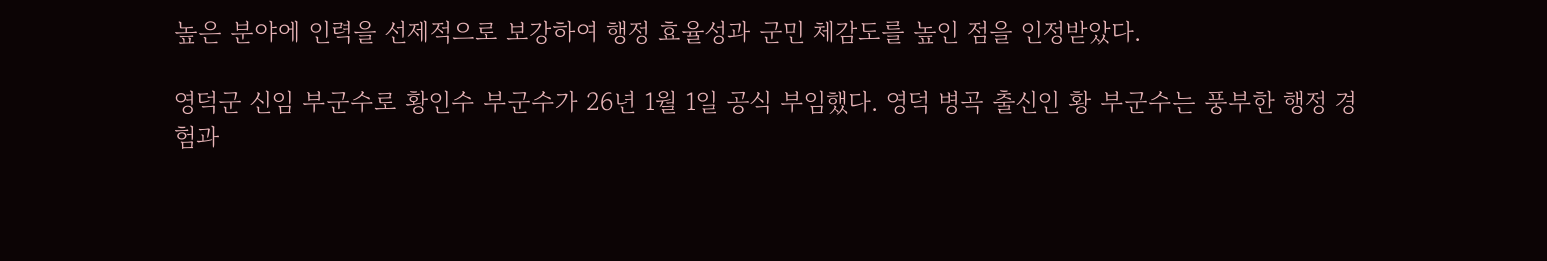높은 분야에 인력을 선제적으로 보강하여 행정 효율성과 군민 체감도를 높인 점을 인정받았다.

영덕군 신임 부군수로 황인수 부군수가 26년 1월 1일 공식 부임했다. 영덕 병곡 출신인 황 부군수는 풍부한 행정 경험과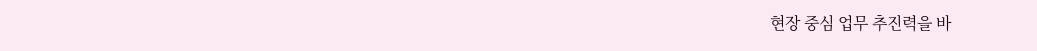현장 중심 업무 추진력을 바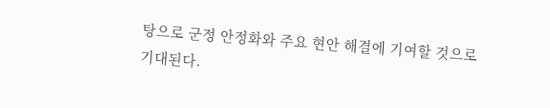탕으로 군정 안정화와 주요 현안 해결에 기여할 것으로 기대된다.